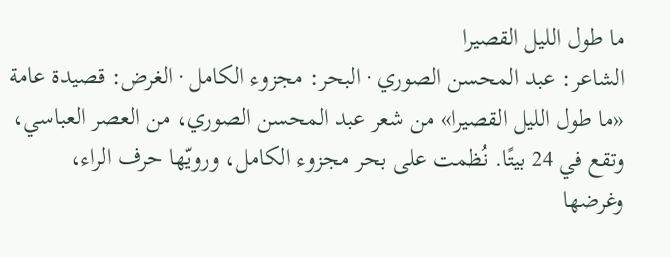ما طول الليل القصيرا
الشاعر: عبد المحسن الصوري · البحر: مجزوء الكامل · الغرض: قصيدة عامة
«ما طول الليل القصيرا» من شعر عبد المحسن الصوري، من العصر العباسي، وتقع في 24 بيتًا. نُظمت على بحر مجزوء الكامل، ورويّها حرف الراء، وغرضها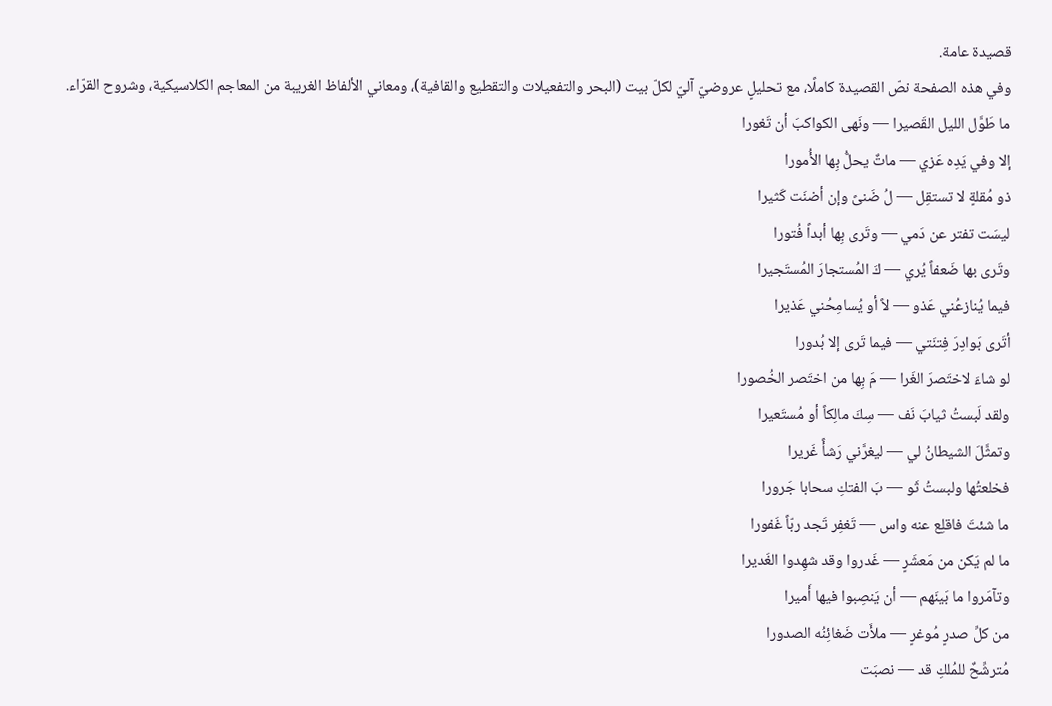قصيدة عامة.
وفي هذه الصفحة نصّ القصيدة كاملًا، مع تحليلٍ عروضيّ آليّ لكلّ بيت (البحر والتفعيلات والتقطيع والقافية)، ومعاني الألفاظ الغريبة من المعاجم الكلاسيكية، وشروح القرّاء.
ما طَوَّل الليل القَصيرا — ونَهى الكواكبَ أن تَغورا
إلا وفي يَدِه عَزي — ماتٌ يحلُّ بِها الأُمورا
ذو مُقلةٍ لا تستقِل — لُ ضَنىً وإن أضنَت كَثيرا
ليسَت تفتر عن دَمي — وتَرى بِها أبداً فُتورا
وتَرى بها ضَعفاً يُري — كَ المُستجارَ المُستَجيرا
فيما يُنازعُني عَذو — لاً أو يُسامِحُني عَذيرا
أتَرى بَوادِرَ فِتنَتي — فيما تَرى إلا بُدورا
لو شاءَ لاختَصرَ الغَرا — مَ بِها من اختَصر الخُصورا
ولقد لَبستُ ثيابَ نَف — سِكَ مالِكاً أو مُستَعيرا
وتمثَّلَ الشيطانُ لي — ليغرَّني رَشأً غَريرا
فخلعتُها ولبستُ ثَو — بَ الفتكِ سحابا جَرورا
ما شئتَ فاقلِع عنه واس — تَغفِر تَجد ربّاً غَفورا
ما لم يَكن من مَعشَرٍ — غَدروا وقد شهِدوا الغَديرا
وتآمَروا ما بَينَهم — أن يَنصِبوا فيها أَميرا
من كلِّ صدرٍ مُوغرٍ — ملأَت ضَغائِنُه الصدورا
مُترشِّحٌ للمُلكِ قد — نصبَت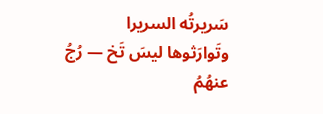سَريرتُه السريرا
وتَوارَثوها ليسَ تَخ — رُجُ عنهُمُ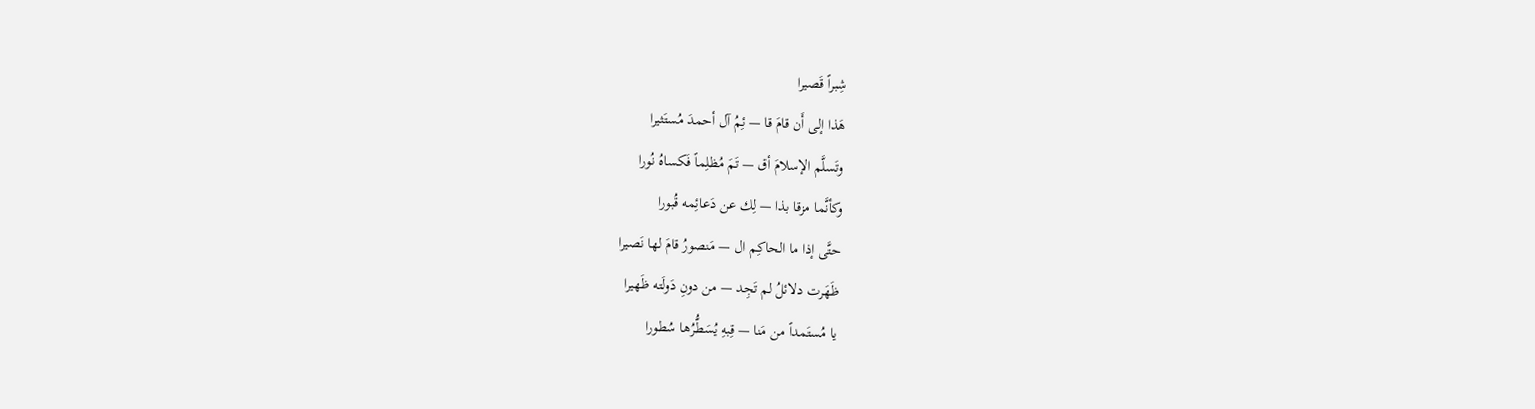شِبراً قَصيرا
هَذا إلى أَن قامَ قا — ئِمُ آل أحمدَ مُستَثيرا
وتَسلَّم الإسلامَ أق — تَمَ مُظلِماً فَكساهُ نُورا
وكأنَّما مزقا بذا — لِك عن دَعائِمه قُبورا
حتَّى إذا ما الحاكِم ال — مَنصورُ قامَ لها نَصيرا
ظَهَرت دلائلُ لم تَجِد — من دونِ دَولَته ظَهيرا
يا مُستَمداً من مَنا — قِبهِ يُسَطُّرُها سُطورا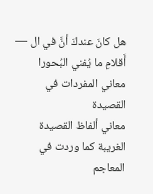هل كانَ عندكَ أنَّ في ال — أَقلامِ ما يُفني البُحورا
معاني المفردات في القصيدة
معاني ألفاظ القصيدة الغريبة كما وردت في المعاجم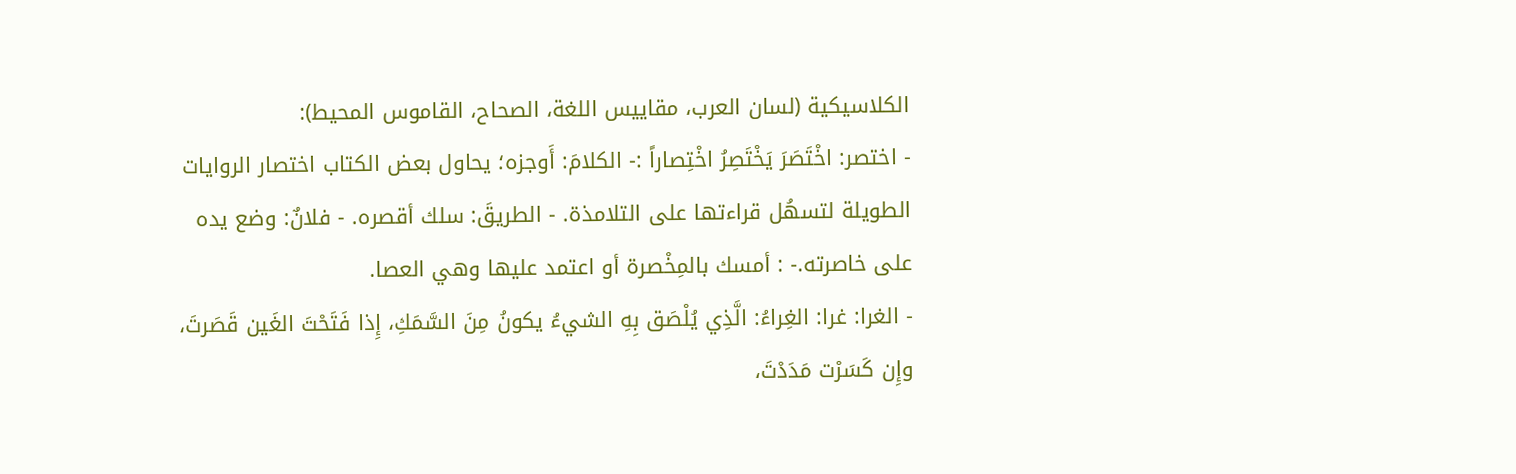الكلاسيكية (لسان العرب، مقاييس اللغة، الصحاح، القاموس المحيط):
- اختصر: اخْتَصَرَ يَخْتَصِرُ اخْتِصاراً :- الكلامَ: أَوجزه؛ يحاول بعض الكتاب اختصار الروايات الطويلة لتسهُل قراءتها على التلامذة. - الطريقَ: سلك أقصره. - فلانٌ: وضع يده على خاصرته.- : أمسك بالمِخْصرة أو اعتمد عليها وهي العصا.
- الغرا: غرا: الغِراءُ: الَّذِي يُلْصَق بِهِ الشيءُ يكونُ مِنَ السَّمَكِ، إِذا فَتَحْتَ الغَين قَصَرتَ، وإِن كَسَرْت مَدَدْتَ،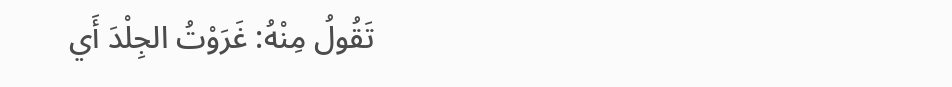تَقُولُ مِنْهُ: غَرَوْتُ الجِلْدَ أَي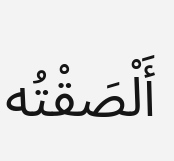أَلْصَقْتُه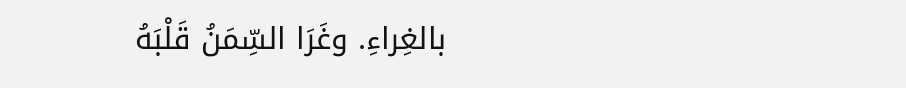بالغِراءِ. وغَرَا السِّمَنُ قَلْبَهُ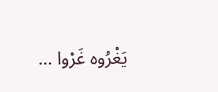يَغْرُوه غَرْوا …